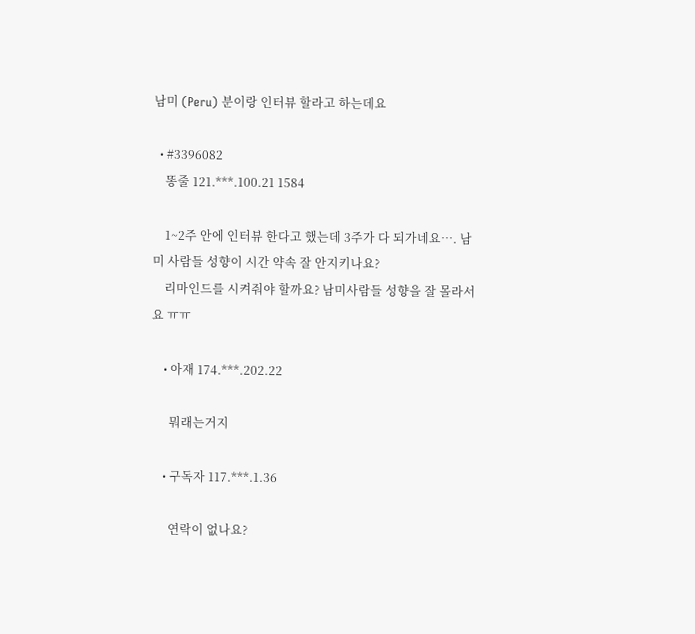남미 (Peru) 분이랑 인터뷰 할라고 하는데요

  • #3396082
    똥줄 121.***.100.21 1584

    1~2주 안에 인터뷰 한다고 했는데 3주가 다 되가네요…. 남미 사람들 성향이 시간 약속 잘 안지키나요?
    리마인드를 시켜줘야 할까요? 남미사람들 성향을 잘 몰라서요 ㅠㅠ

    • 아재 174.***.202.22

      뭐래는거지

    • 구독자 117.***.1.36

      연락이 없나요?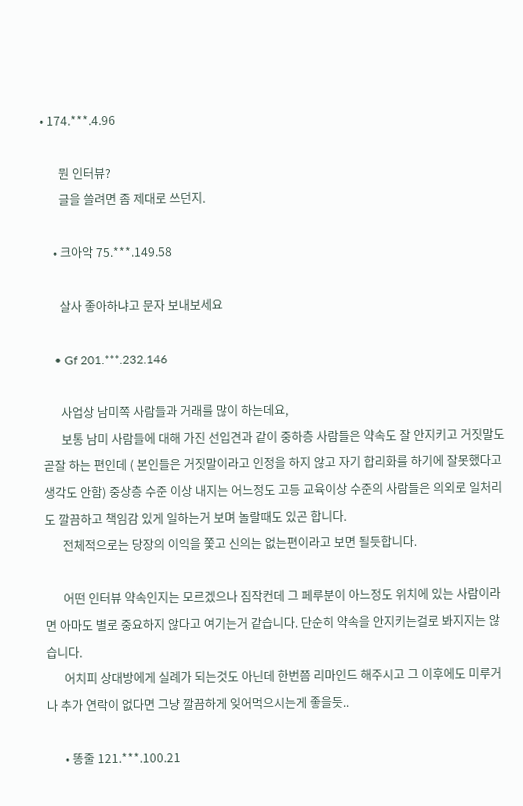• 174.***.4.96

      뭔 인터뷰?
      글을 쓸려면 좀 제대로 쓰던지.

    • 크아악 75.***.149.58

      살사 좋아하냐고 문자 보내보세요

    • Gf 201.***.232.146

      사업상 남미쪽 사람들과 거래를 많이 하는데요,
      보통 남미 사람들에 대해 가진 선입견과 같이 중하층 사람들은 약속도 잘 안지키고 거짓말도 곧잘 하는 편인데 ( 본인들은 거짓말이라고 인정을 하지 않고 자기 합리화를 하기에 잘못했다고 생각도 안함) 중상층 수준 이상 내지는 어느정도 고등 교육이상 수준의 사람들은 의외로 일처리도 깔끔하고 책임감 있게 일하는거 보며 놀랄때도 있곤 합니다.
      전체적으로는 당장의 이익을 쫓고 신의는 없는편이라고 보면 될듯합니다.

      어떤 인터뷰 약속인지는 모르겠으나 짐작컨데 그 페루분이 아느정도 위치에 있는 사람이라면 아마도 별로 중요하지 않다고 여기는거 같습니다. 단순히 약속을 안지키는걸로 봐지지는 않습니다.
      어치피 상대방에게 실례가 되는것도 아닌데 한번쯤 리마인드 해주시고 그 이후에도 미루거나 추가 연락이 없다면 그냥 깔끔하게 잊어먹으시는게 좋을듯..

      • 똥줄 121.***.100.21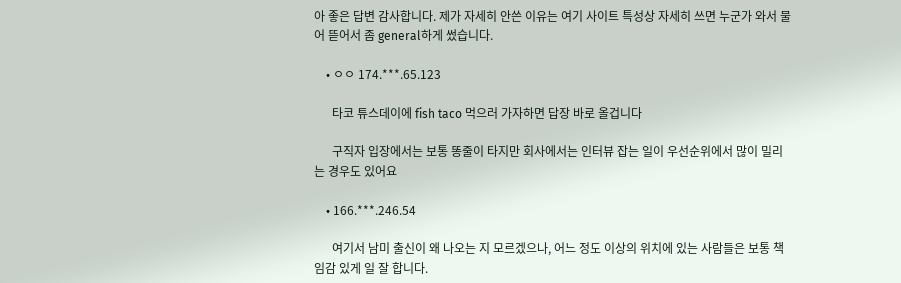아 좋은 답변 감사합니다. 제가 자세히 안쓴 이유는 여기 사이트 특성상 자세히 쓰면 누군가 와서 물어 뜯어서 좀 general하게 썼습니다.

    • ㅇㅇ 174.***.65.123

      타코 튜스데이에 fish taco 먹으러 가자하면 답장 바로 올겁니다

      구직자 입장에서는 보통 똥줄이 타지만 회사에서는 인터뷰 잡는 일이 우선순위에서 많이 밀리는 경우도 있어요

    • 166.***.246.54

      여기서 남미 출신이 왜 나오는 지 모르겠으나, 어느 정도 이상의 위치에 있는 사람들은 보통 책임감 있게 일 잘 합니다.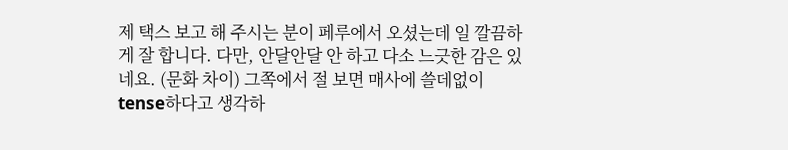제 택스 보고 해 주시는 분이 페루에서 오셨는데 일 깔끔하게 잘 합니다. 다만, 안달안달 안 하고 다소 느긋한 감은 있네요. (문화 차이) 그쪽에서 절 보면 매사에 쓸데없이 tense하다고 생각하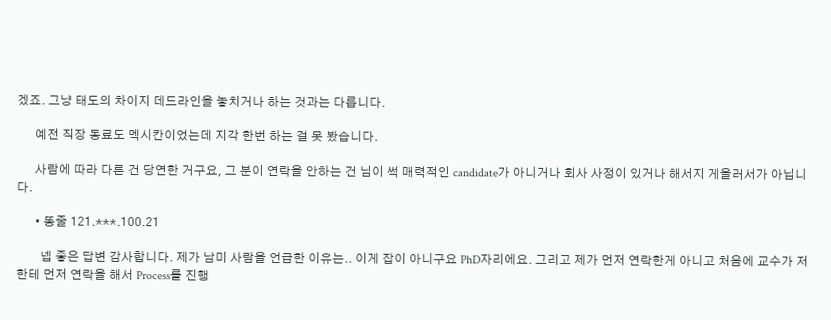겠죠. 그냥 태도의 차이지 데드라인을 놓치거나 하는 것과는 다릅니다.

      예전 직장 동료도 멕시칸이었는데 지각 한번 하는 걸 못 봤습니다.

      사람에 따라 다른 건 당연한 거구요, 그 분이 연락을 안하는 건 님이 썩 매력적인 candidate가 아니거나 회사 사정이 있거나 해서지 게을러서가 아닙니다.

      • 똥줄 121.***.100.21

        넵 좋은 답변 감사합니다. 제가 남미 사람을 언급한 이유는.. 이게 잡이 아니구요 PhD자리에요. 그리고 제가 먼저 연락한게 아니고 처음에 교수가 저한테 먼저 연락을 해서 Process를 진행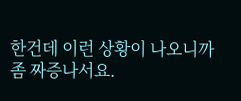한건데 이런 상황이 나오니까 좀 짜증나서요.